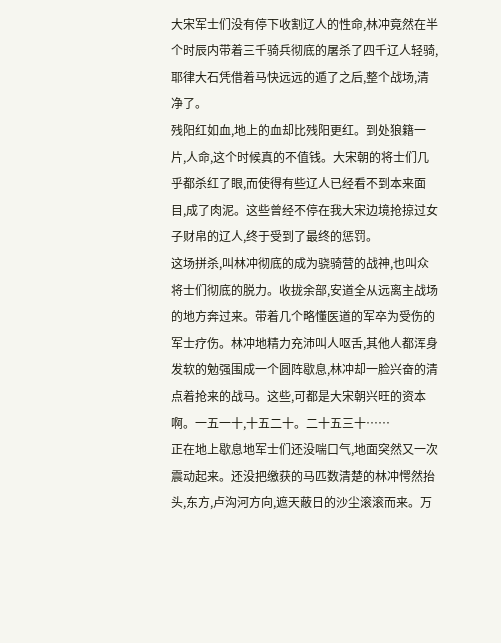大宋军士们没有停下收割辽人的性命,林冲竟然在半个时辰内带着三千骑兵彻底的屠杀了四千辽人轻骑,耶律大石凭借着马快远远的遁了之后,整个战场,清净了。
残阳红如血,地上的血却比残阳更红。到处狼籍一片,人命,这个时候真的不值钱。大宋朝的将士们几乎都杀红了眼,而使得有些辽人已经看不到本来面目,成了肉泥。这些曾经不停在我大宋边境抢掠过女子财帛的辽人,终于受到了最终的惩罚。
这场拼杀,叫林冲彻底的成为骁骑营的战神,也叫众将士们彻底的脱力。收拢余部,安道全从远离主战场的地方奔过来。带着几个略懂医道的军卒为受伤的军士疗伤。林冲地精力充沛叫人呕舌,其他人都浑身发软的勉强围成一个圆阵歇息,林冲却一脸兴奋的清点着抢来的战马。这些,可都是大宋朝兴旺的资本啊。一五一十,十五二十。二十五三十……
正在地上歇息地军士们还没喘口气,地面突然又一次震动起来。还没把缴获的马匹数清楚的林冲愕然抬头,东方,卢沟河方向,遮天蔽日的沙尘滚滚而来。万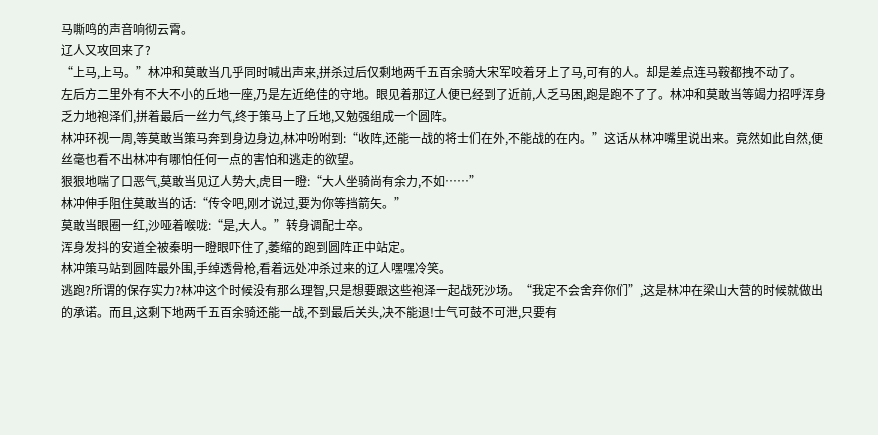马嘶鸣的声音响彻云霄。
辽人又攻回来了?
“上马,上马。”林冲和莫敢当几乎同时喊出声来,拼杀过后仅剩地两千五百余骑大宋军咬着牙上了马,可有的人。却是差点连马鞍都拽不动了。
左后方二里外有不大不小的丘地一座,乃是左近绝佳的守地。眼见着那辽人便已经到了近前,人乏马困,跑是跑不了了。林冲和莫敢当等竭力招呼浑身乏力地袍泽们,拼着最后一丝力气,终于策马上了丘地,又勉强组成一个圆阵。
林冲环视一周,等莫敢当策马奔到身边身边,林冲吩咐到:“收阵,还能一战的将士们在外,不能战的在内。”这话从林冲嘴里说出来。竟然如此自然,便丝毫也看不出林冲有哪怕任何一点的害怕和逃走的欲望。
狠狠地喘了口恶气,莫敢当见辽人势大,虎目一瞪:“大人坐骑尚有余力,不如……”
林冲伸手阻住莫敢当的话:“传令吧,刚才说过,要为你等挡箭矢。”
莫敢当眼圈一红,沙哑着喉咙:“是,大人。”转身调配士卒。
浑身发抖的安道全被秦明一瞪眼吓住了,萎缩的跑到圆阵正中站定。
林冲策马站到圆阵最外围,手绰透骨枪,看着远处冲杀过来的辽人嘿嘿冷笑。
逃跑?所谓的保存实力?林冲这个时候没有那么理智,只是想要跟这些袍泽一起战死沙场。“我定不会舍弃你们”,这是林冲在梁山大营的时候就做出的承诺。而且,这剩下地两千五百余骑还能一战,不到最后关头,决不能退!士气可鼓不可泄,只要有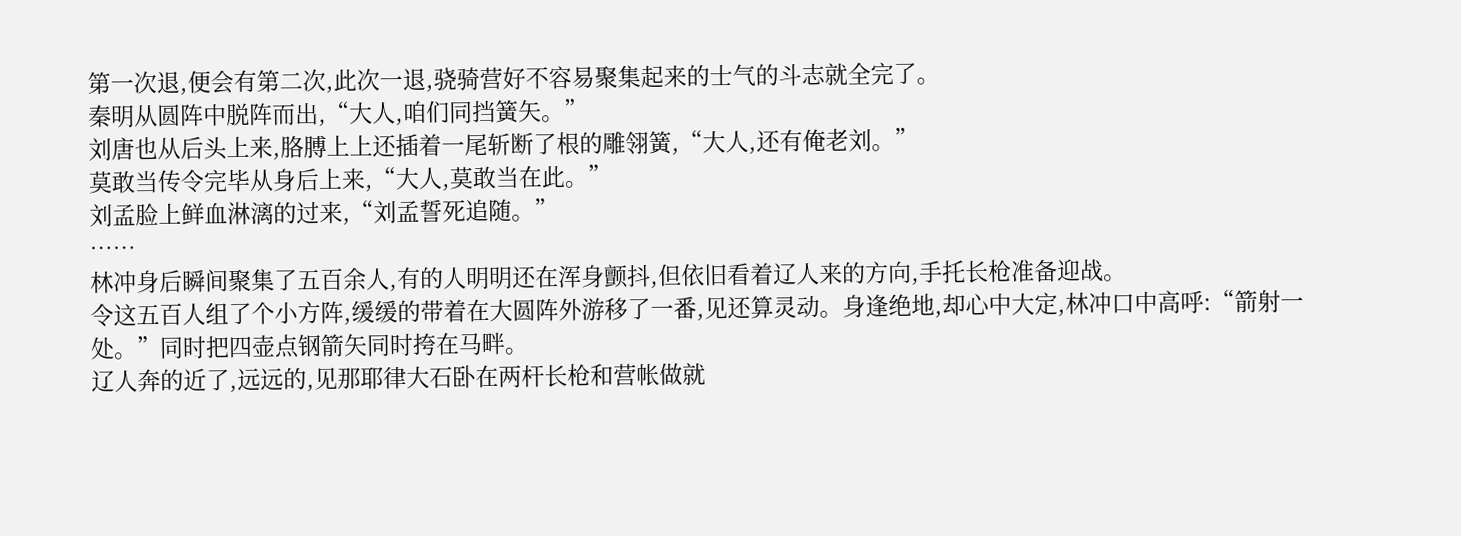第一次退,便会有第二次,此次一退,骁骑营好不容易聚集起来的士气的斗志就全完了。
秦明从圆阵中脱阵而出,“大人,咱们同挡簧矢。”
刘唐也从后头上来,胳膊上上还插着一尾斩断了根的雕翎簧,“大人,还有俺老刘。”
莫敢当传令完毕从身后上来,“大人,莫敢当在此。”
刘孟脸上鲜血淋漓的过来,“刘孟誓死追随。”
……
林冲身后瞬间聚集了五百余人,有的人明明还在浑身颤抖,但依旧看着辽人来的方向,手托长枪准备迎战。
令这五百人组了个小方阵,缓缓的带着在大圆阵外游移了一番,见还算灵动。身逢绝地,却心中大定,林冲口中高呼:“箭射一处。”同时把四壶点钢箭矢同时挎在马畔。
辽人奔的近了,远远的,见那耶律大石卧在两杆长枪和营帐做就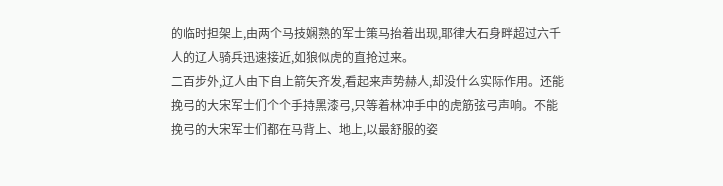的临时担架上,由两个马技娴熟的军士策马抬着出现,耶律大石身畔超过六千人的辽人骑兵迅速接近,如狼似虎的直抢过来。
二百步外,辽人由下自上箭矢齐发,看起来声势赫人,却没什么实际作用。还能挽弓的大宋军士们个个手持黑漆弓,只等着林冲手中的虎筋弦弓声响。不能挽弓的大宋军士们都在马背上、地上,以最舒服的姿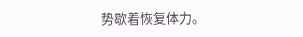势歇着恢复体力。